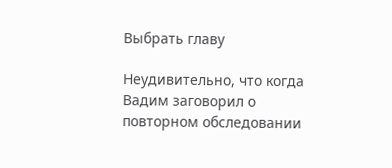Выбрать главу

Неудивительно, что когда Вадим заговорил о повторном обследовании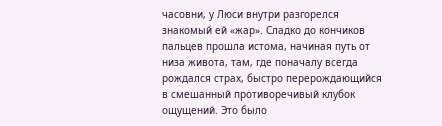часовни, у Люси внутри разгорелся знакомый ей «жар». Сладко до кончиков пальцев прошла истома, начиная путь от низа живота, там, где поначалу всегда рождался страх, быстро перерождающийся в смешанный противоречивый клубок ощущений. Это было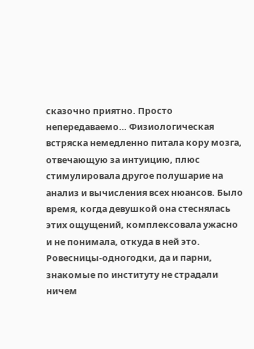сказочно приятно. Просто непередаваемо… Физиологическая встряска немедленно питала кору мозга, отвечающую за интуицию, плюс стимулировала другое полушарие на анализ и вычисления всех нюансов. Было время, когда девушкой она стеснялась этих ощущений, комплексовала ужасно и не понимала, откуда в ней это. Ровесницы-одногодки, да и парни, знакомые по институту не страдали ничем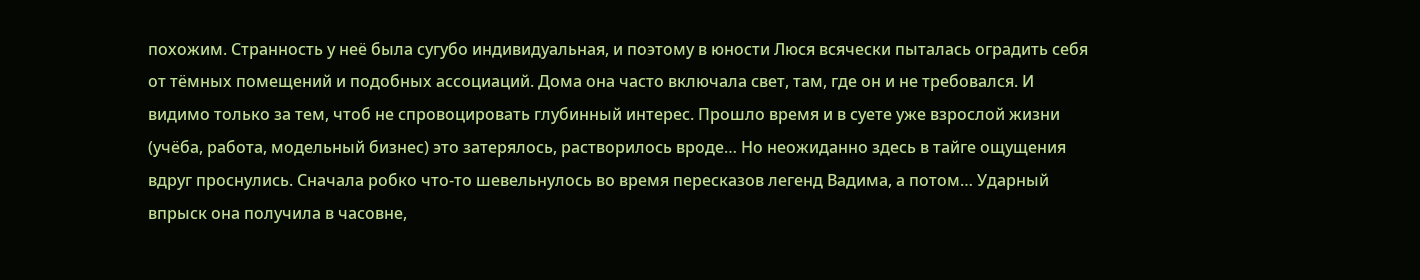похожим. Странность у неё была сугубо индивидуальная, и поэтому в юности Люся всячески пыталась оградить себя от тёмных помещений и подобных ассоциаций. Дома она часто включала свет, там, где он и не требовался. И видимо только за тем, чтоб не спровоцировать глубинный интерес. Прошло время и в суете уже взрослой жизни (учёба, работа, модельный бизнес) это затерялось, растворилось вроде… Но неожиданно здесь в тайге ощущения вдруг проснулись. Сначала робко что-то шевельнулось во время пересказов легенд Вадима, а потом… Ударный впрыск она получила в часовне,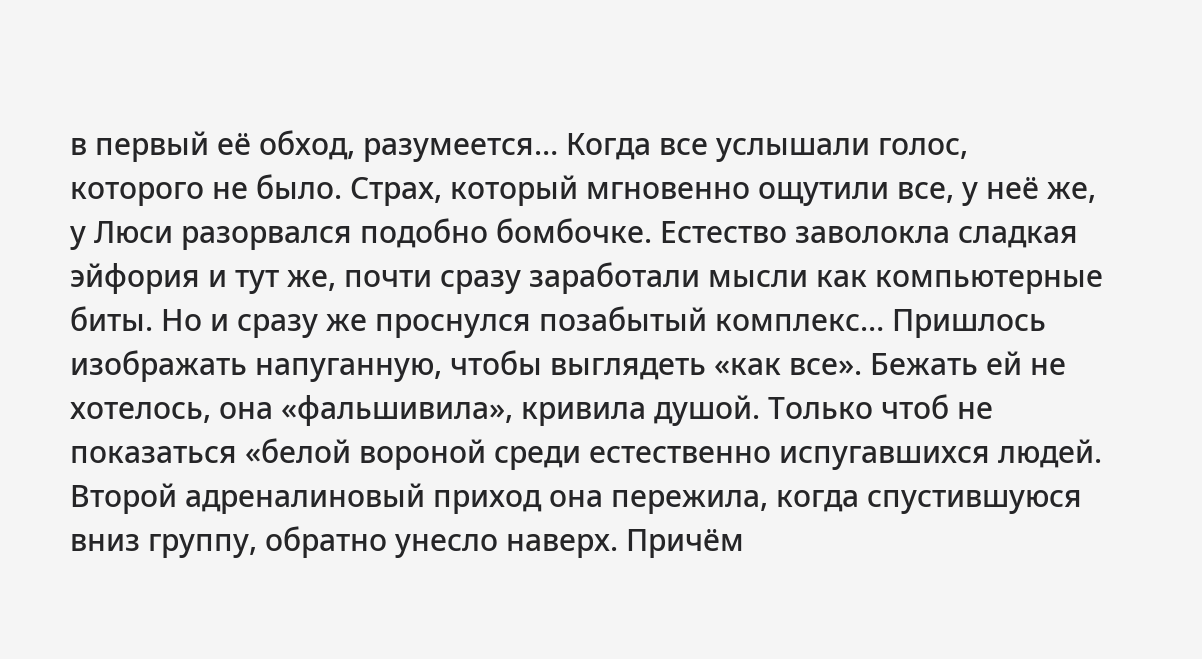в первый её обход, разумеется… Когда все услышали голос, которого не было. Страх, который мгновенно ощутили все, у неё же, у Люси разорвался подобно бомбочке. Естество заволокла сладкая эйфория и тут же, почти сразу заработали мысли как компьютерные биты. Но и сразу же проснулся позабытый комплекс… Пришлось изображать напуганную, чтобы выглядеть «как все». Бежать ей не хотелось, она «фальшивила», кривила душой. Только чтоб не показаться «белой вороной среди естественно испугавшихся людей. Второй адреналиновый приход она пережила, когда спустившуюся вниз группу, обратно унесло наверх. Причём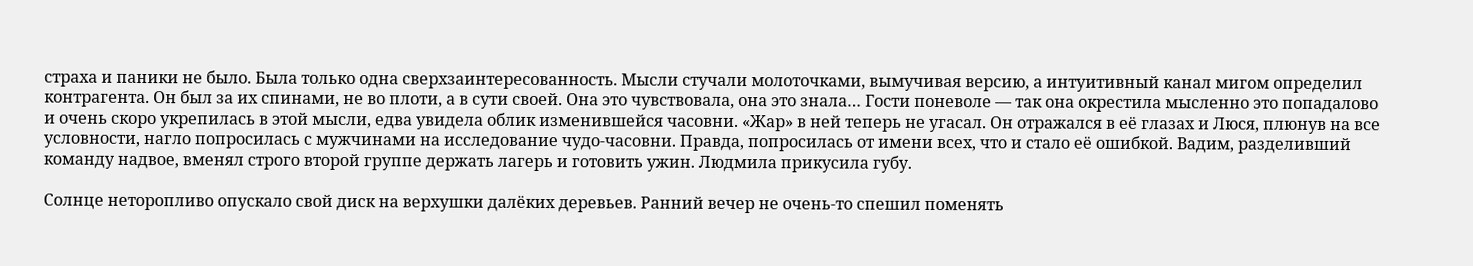страха и паники не было. Была только одна сверхзаинтересованность. Мысли стучали молоточками, вымучивая версию, а интуитивный канал мигом определил контрагента. Он был за их спинами, не во плоти, а в сути своей. Она это чувствовала, она это знала… Гости поневоле — так она окрестила мысленно это попадалово и очень скоро укрепилась в этой мысли, едва увидела облик изменившейся часовни. «Жар» в ней теперь не угасал. Он отражался в её глазах и Люся, плюнув на все условности, нагло попросилась с мужчинами на исследование чудо-часовни. Правда, попросилась от имени всех, что и стало её ошибкой. Вадим, разделивший команду надвое, вменял строго второй группе держать лагерь и готовить ужин. Людмила прикусила губу.

Солнце неторопливо опускало свой диск на верхушки далёких деревьев. Ранний вечер не очень-то спешил поменять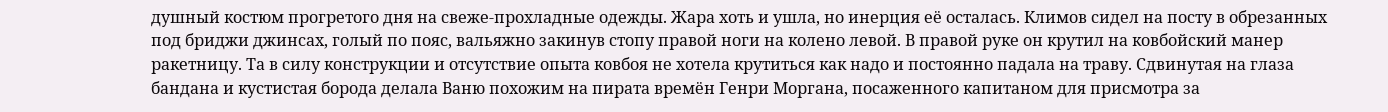душный костюм прогретого дня на свеже-прохладные одежды. Жара хоть и ушла, но инерция её осталась. Климов сидел на посту в обрезанных под бриджи джинсах, голый по пояс, вальяжно закинув стопу правой ноги на колено левой. В правой руке он крутил на ковбойский манер ракетницу. Та в силу конструкции и отсутствие опыта ковбоя не хотела крутиться как надо и постоянно падала на траву. Сдвинутая на глаза бандана и кустистая борода делала Ваню похожим на пирата времён Генри Моргана, посаженного капитаном для присмотра за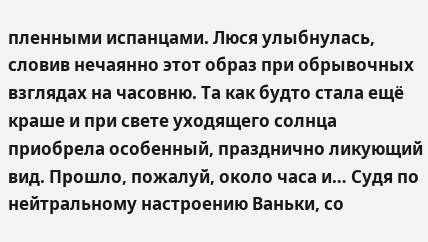пленными испанцами. Люся улыбнулась, словив нечаянно этот образ при обрывочных взглядах на часовню. Та как будто стала ещё краше и при свете уходящего солнца приобрела особенный, празднично ликующий вид. Прошло, пожалуй, около часа и… Судя по нейтральному настроению Ваньки, со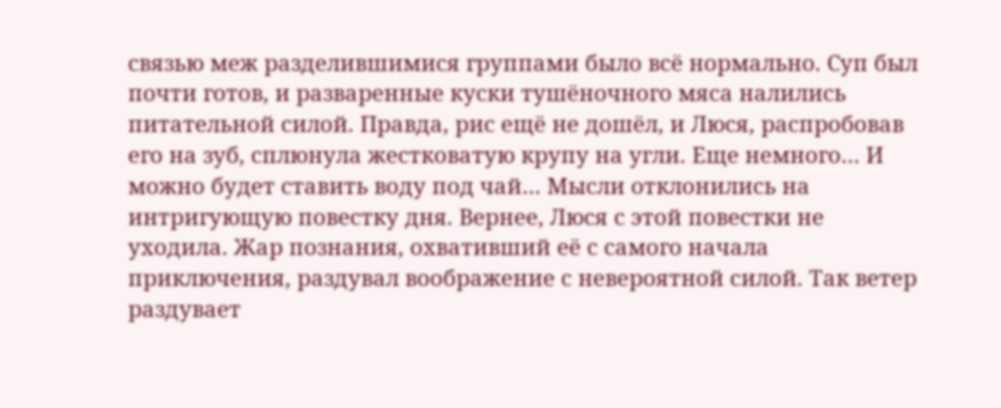связью меж разделившимися группами было всё нормально. Суп был почти готов, и разваренные куски тушёночного мяса налились питательной силой. Правда, рис ещё не дошёл, и Люся, распробовав его на зуб, сплюнула жестковатую крупу на угли. Еще немного… И можно будет ставить воду под чай… Мысли отклонились на интригующую повестку дня. Вернее, Люся с этой повестки не уходила. Жар познания, охвативший её с самого начала приключения, раздувал воображение с невероятной силой. Так ветер раздувает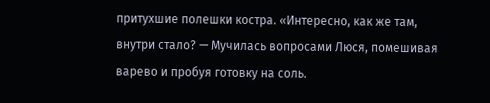притухшие полешки костра. «Интересно, как же там, внутри стало? — Мучилась вопросами Люся, помешивая варево и пробуя готовку на соль.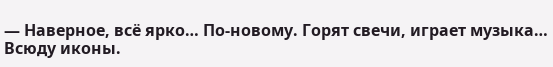— Наверное, всё ярко… По-новому. Горят свечи, играет музыка… Всюду иконы.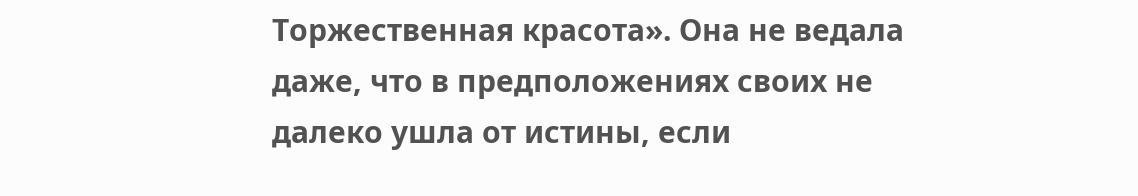Торжественная красота». Она не ведала даже, что в предположениях своих не далеко ушла от истины, если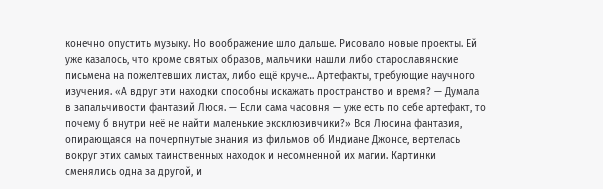конечно опустить музыку. Но воображение шло дальше. Рисовало новые проекты. Ей уже казалось, что кроме святых образов, мальчики нашли либо старославянские письмена на пожелтевших листах, либо ещё круче… Артефакты, требующие научного изучения. «А вдруг эти находки способны искажать пространство и время? — Думала в запальчивости фантазий Люся. — Если сама часовня — уже есть по себе артефакт, то почему б внутри неё не найти маленькие эксклюзивчики?» Вся Люсина фантазия, опирающаяся на почерпнутые знания из фильмов об Индиане Джонсе, вертелась вокруг этих самых таинственных находок и несомненной их магии. Картинки сменялись одна за другой, и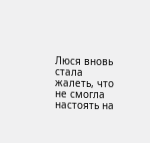Люся вновь стала жалеть, что не смогла настоять на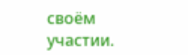своём участии.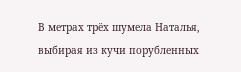В метрах трёх шумела Наталья, выбирая из кучи порубленных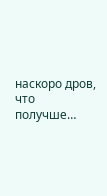наскоро дров, что получше…